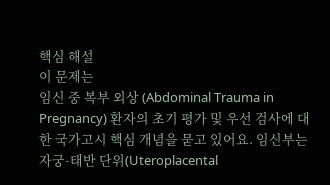핵심 해설
이 문제는
임신 중 복부 외상 (Abdominal Trauma in Pregnancy) 환자의 초기 평가 및 우선 검사에 대한 국가고시 핵심 개념을 묻고 있어요. 임신부는 자궁-태반 단위(Uteroplacental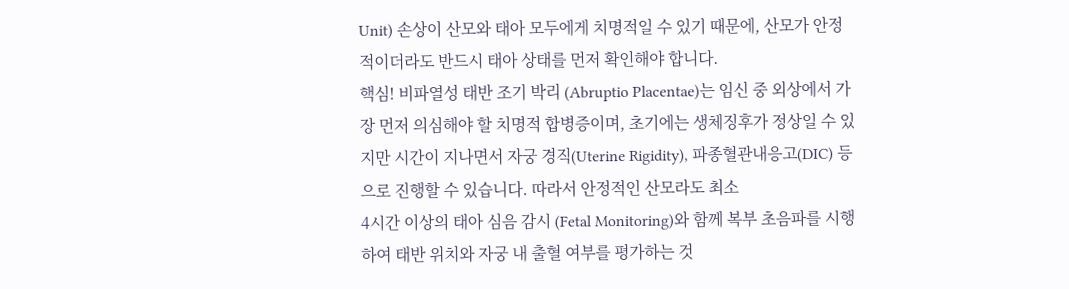Unit) 손상이 산모와 태아 모두에게 치명적일 수 있기 때문에, 산모가 안정적이더라도 반드시 태아 상태를 먼저 확인해야 합니다.
핵심! 비파열성 태반 조기 박리 (Abruptio Placentae)는 임신 중 외상에서 가장 먼저 의심해야 할 치명적 합병증이며, 초기에는 생체징후가 정상일 수 있지만 시간이 지나면서 자궁 경직(Uterine Rigidity), 파종혈관내응고(DIC) 등으로 진행할 수 있습니다. 따라서 안정적인 산모라도 최소
4시간 이상의 태아 심음 감시 (Fetal Monitoring)와 함께 복부 초음파를 시행하여 태반 위치와 자궁 내 출혈 여부를 평가하는 것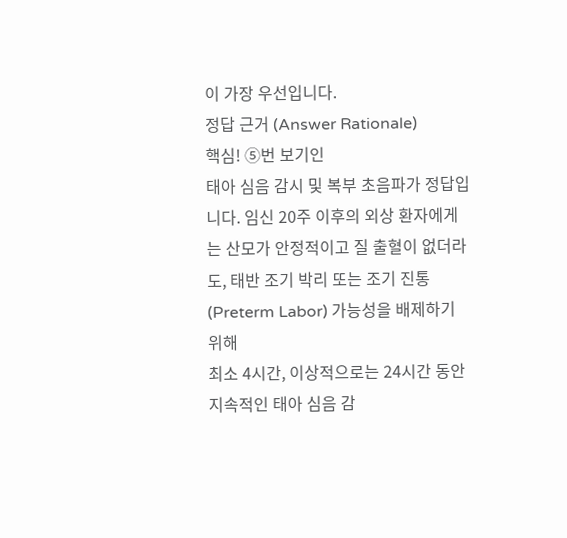이 가장 우선입니다.
정답 근거 (Answer Rationale)
핵심! ⑤번 보기인
태아 심음 감시 및 복부 초음파가 정답입니다. 임신 20주 이후의 외상 환자에게는 산모가 안정적이고 질 출혈이 없더라도, 태반 조기 박리 또는 조기 진통(Preterm Labor) 가능성을 배제하기 위해
최소 4시간, 이상적으로는 24시간 동안 지속적인 태아 심음 감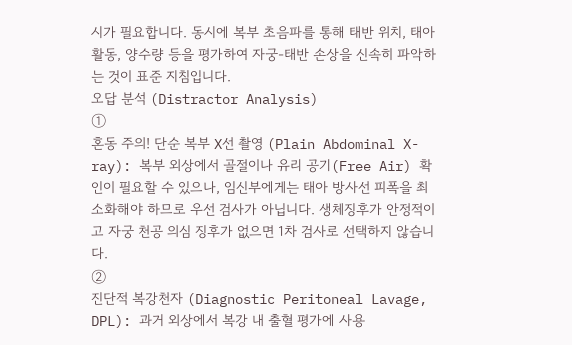시가 필요합니다. 동시에 복부 초음파를 통해 태반 위치, 태아 활동, 양수량 등을 평가하여 자궁-태반 손상을 신속히 파악하는 것이 표준 지침입니다.
오답 분석 (Distractor Analysis)
①
혼동 주의! 단순 복부 X선 촬영 (Plain Abdominal X-ray): 복부 외상에서 골절이나 유리 공기(Free Air) 확인이 필요할 수 있으나, 임신부에게는 태아 방사선 피폭을 최소화해야 하므로 우선 검사가 아닙니다. 생체징후가 안정적이고 자궁 천공 의심 징후가 없으면 1차 검사로 선택하지 않습니다.
②
진단적 복강천자 (Diagnostic Peritoneal Lavage, DPL): 과거 외상에서 복강 내 출혈 평가에 사용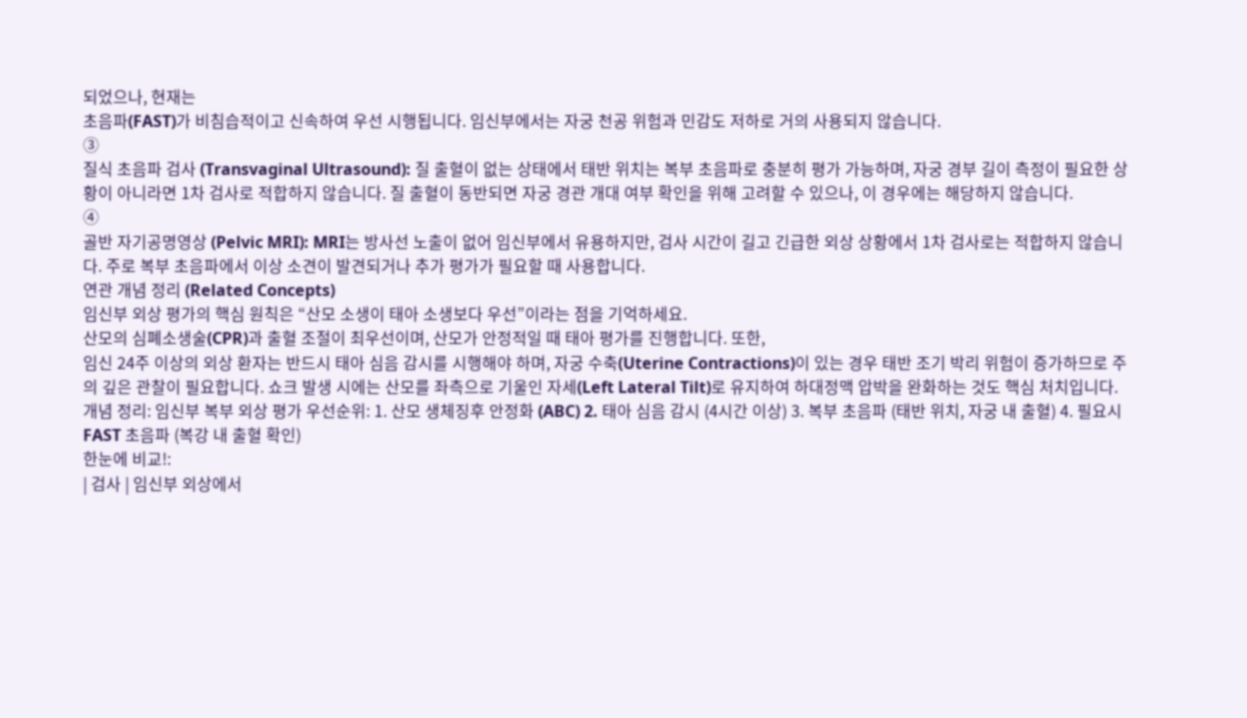되었으나, 현재는
초음파(FAST)가 비침습적이고 신속하여 우선 시행됩니다. 임신부에서는 자궁 천공 위험과 민감도 저하로 거의 사용되지 않습니다.
③
질식 초음파 검사 (Transvaginal Ultrasound): 질 출혈이 없는 상태에서 태반 위치는 복부 초음파로 충분히 평가 가능하며, 자궁 경부 길이 측정이 필요한 상황이 아니라면 1차 검사로 적합하지 않습니다. 질 출혈이 동반되면 자궁 경관 개대 여부 확인을 위해 고려할 수 있으나, 이 경우에는 해당하지 않습니다.
④
골반 자기공명영상 (Pelvic MRI): MRI는 방사선 노출이 없어 임신부에서 유용하지만, 검사 시간이 길고 긴급한 외상 상황에서 1차 검사로는 적합하지 않습니다. 주로 복부 초음파에서 이상 소견이 발견되거나 추가 평가가 필요할 때 사용합니다.
연관 개념 정리 (Related Concepts)
임신부 외상 평가의 핵심 원칙은 “산모 소생이 태아 소생보다 우선”이라는 점을 기억하세요.
산모의 심폐소생술(CPR)과 출혈 조절이 최우선이며, 산모가 안정적일 때 태아 평가를 진행합니다. 또한,
임신 24주 이상의 외상 환자는 반드시 태아 심음 감시를 시행해야 하며, 자궁 수축(Uterine Contractions)이 있는 경우 태반 조기 박리 위험이 증가하므로 주의 깊은 관찰이 필요합니다. 쇼크 발생 시에는 산모를 좌측으로 기울인 자세(Left Lateral Tilt)로 유지하여 하대정맥 압박을 완화하는 것도 핵심 처치입니다.
개념 정리: 임신부 복부 외상 평가 우선순위: 1. 산모 생체징후 안정화 (ABC) 2. 태아 심음 감시 (4시간 이상) 3. 복부 초음파 (태반 위치, 자궁 내 출혈) 4. 필요시 FAST 초음파 (복강 내 출혈 확인)
한눈에 비교!:
| 검사 | 임신부 외상에서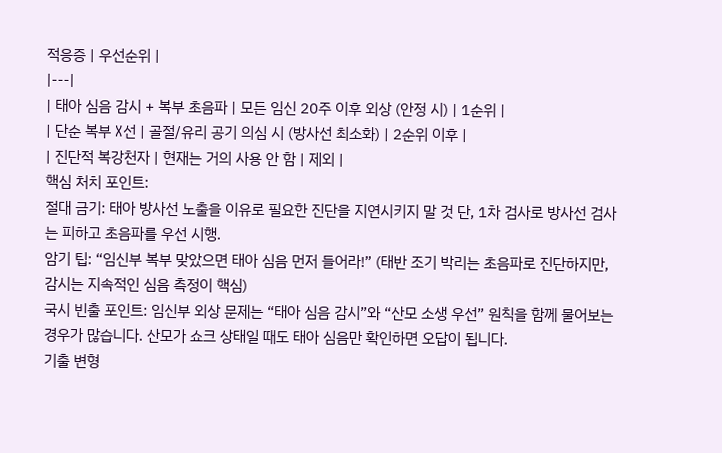적응증 | 우선순위 |
|---|
| 태아 심음 감시 + 복부 초음파 | 모든 임신 20주 이후 외상 (안정 시) | 1순위 |
| 단순 복부 X선 | 골절/유리 공기 의심 시 (방사선 최소화) | 2순위 이후 |
| 진단적 복강천자 | 현재는 거의 사용 안 함 | 제외 |
핵심 처치 포인트:
절대 금기: 태아 방사선 노출을 이유로 필요한 진단을 지연시키지 말 것 단, 1차 검사로 방사선 검사는 피하고 초음파를 우선 시행.
암기 팁: “임신부 복부 맞았으면 태아 심음 먼저 들어라!” (태반 조기 박리는 초음파로 진단하지만, 감시는 지속적인 심음 측정이 핵심)
국시 빈출 포인트: 임신부 외상 문제는 “태아 심음 감시”와 “산모 소생 우선” 원칙을 함께 물어보는 경우가 많습니다. 산모가 쇼크 상태일 때도 태아 심음만 확인하면 오답이 됩니다.
기출 변형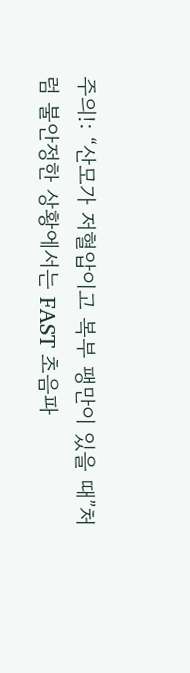주의!: “산모가 저혈압이고 복부 팽만이 있을 때”처럼 불안정한 상황에서는 FAST 초음파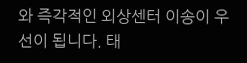와 즉각적인 외상센터 이송이 우선이 됩니다. 태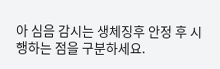아 심음 감시는 생체징후 안정 후 시행하는 점을 구분하세요.